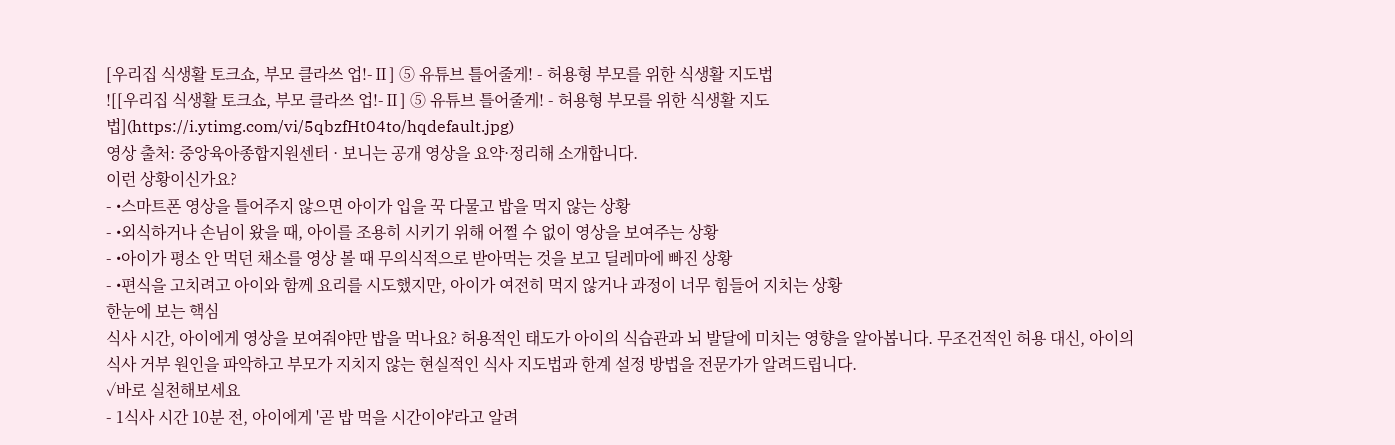[우리집 식생활 토크쇼, 부모 클라쓰 업!-Ⅱ] ⑤ 유튜브 틀어줄게! - 허용형 부모를 위한 식생활 지도법
![[우리집 식생활 토크쇼, 부모 클라쓰 업!-Ⅱ] ⑤ 유튜브 틀어줄게! - 허용형 부모를 위한 식생활 지도법](https://i.ytimg.com/vi/5qbzfHt04to/hqdefault.jpg)
영상 출처: 중앙육아종합지원센터 · 보니는 공개 영상을 요약·정리해 소개합니다.
이런 상황이신가요?
- •스마트폰 영상을 틀어주지 않으면 아이가 입을 꾹 다물고 밥을 먹지 않는 상황
- •외식하거나 손님이 왔을 때, 아이를 조용히 시키기 위해 어쩔 수 없이 영상을 보여주는 상황
- •아이가 평소 안 먹던 채소를 영상 볼 때 무의식적으로 받아먹는 것을 보고 딜레마에 빠진 상황
- •편식을 고치려고 아이와 함께 요리를 시도했지만, 아이가 여전히 먹지 않거나 과정이 너무 힘들어 지치는 상황
한눈에 보는 핵심
식사 시간, 아이에게 영상을 보여줘야만 밥을 먹나요? 허용적인 태도가 아이의 식습관과 뇌 발달에 미치는 영향을 알아봅니다. 무조건적인 허용 대신, 아이의 식사 거부 원인을 파악하고 부모가 지치지 않는 현실적인 식사 지도법과 한계 설정 방법을 전문가가 알려드립니다.
✓바로 실천해보세요
- 1식사 시간 10분 전, 아이에게 '곧 밥 먹을 시간이야'라고 알려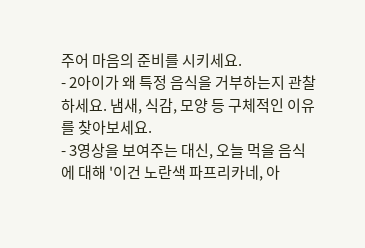주어 마음의 준비를 시키세요.
- 2아이가 왜 특정 음식을 거부하는지 관찰하세요. 냄새, 식감, 모양 등 구체적인 이유를 찾아보세요.
- 3영상을 보여주는 대신, 오늘 먹을 음식에 대해 '이건 노란색 파프리카네, 아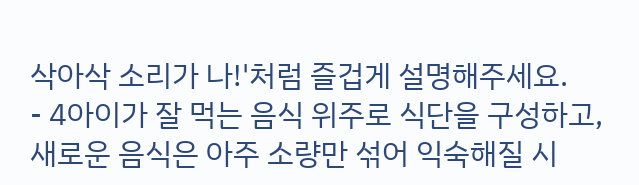삭아삭 소리가 나!'처럼 즐겁게 설명해주세요.
- 4아이가 잘 먹는 음식 위주로 식단을 구성하고, 새로운 음식은 아주 소량만 섞어 익숙해질 시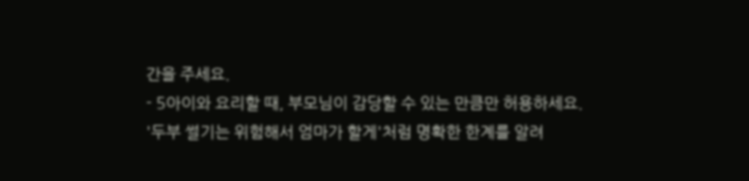간을 주세요.
- 5아이와 요리할 때, 부모님이 감당할 수 있는 만큼만 허용하세요. '두부 썰기는 위험해서 엄마가 할게'처럼 명확한 한계를 알려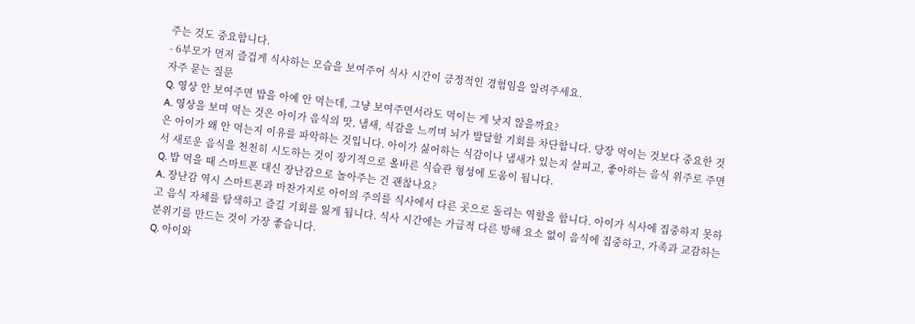주는 것도 중요합니다.
- 6부모가 먼저 즐겁게 식사하는 모습을 보여주어 식사 시간이 긍정적인 경험임을 알려주세요.
자주 묻는 질문
Q. 영상 안 보여주면 밥을 아예 안 먹는데, 그냥 보여주면서라도 먹이는 게 낫지 않을까요?
A. 영상을 보며 먹는 것은 아이가 음식의 맛, 냄새, 식감을 느끼며 뇌가 발달할 기회를 차단합니다. 당장 먹이는 것보다 중요한 것은 아이가 왜 안 먹는지 이유를 파악하는 것입니다. 아이가 싫어하는 식감이나 냄새가 있는지 살피고, 좋아하는 음식 위주로 주면서 새로운 음식을 천천히 시도하는 것이 장기적으로 올바른 식습관 형성에 도움이 됩니다.
Q. 밥 먹을 때 스마트폰 대신 장난감으로 놀아주는 건 괜찮나요?
A. 장난감 역시 스마트폰과 마찬가지로 아이의 주의를 식사에서 다른 곳으로 돌리는 역할을 합니다. 아이가 식사에 집중하지 못하고 음식 자체를 탐색하고 즐길 기회를 잃게 됩니다. 식사 시간에는 가급적 다른 방해 요소 없이 음식에 집중하고, 가족과 교감하는 분위기를 만드는 것이 가장 좋습니다.
Q. 아이와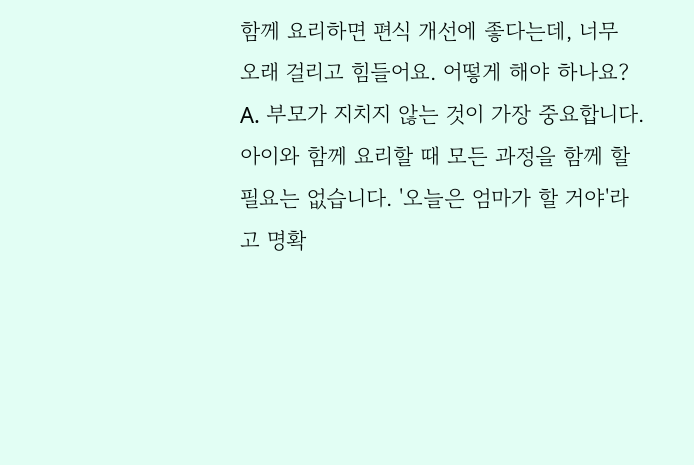함께 요리하면 편식 개선에 좋다는데, 너무 오래 걸리고 힘들어요. 어떻게 해야 하나요?
A. 부모가 지치지 않는 것이 가장 중요합니다. 아이와 함께 요리할 때 모든 과정을 함께 할 필요는 없습니다. '오늘은 엄마가 할 거야'라고 명확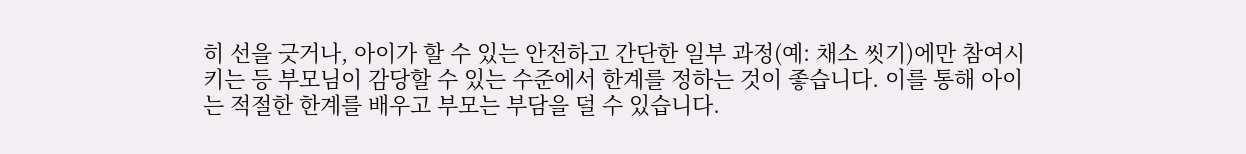히 선을 긋거나, 아이가 할 수 있는 안전하고 간단한 일부 과정(예: 채소 씻기)에만 참여시키는 등 부모님이 감당할 수 있는 수준에서 한계를 정하는 것이 좋습니다. 이를 통해 아이는 적절한 한계를 배우고 부모는 부담을 덜 수 있습니다.